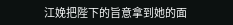江娩把陛下的旨意拿到她的面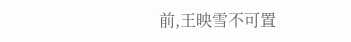前,王映雪不可置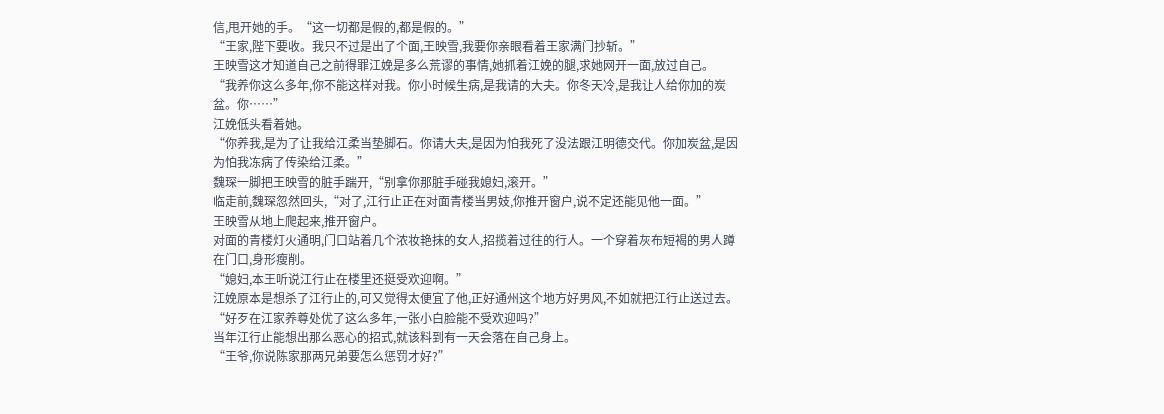信,甩开她的手。“这一切都是假的,都是假的。”
“王家,陛下要收。我只不过是出了个面,王映雪,我要你亲眼看着王家满门抄斩。”
王映雪这才知道自己之前得罪江娩是多么荒谬的事情,她抓着江娩的腿,求她网开一面,放过自己。
“我养你这么多年,你不能这样对我。你小时候生病,是我请的大夫。你冬天冷,是我让人给你加的炭盆。你……”
江娩低头看着她。
“你养我,是为了让我给江柔当垫脚石。你请大夫,是因为怕我死了没法跟江明德交代。你加炭盆,是因为怕我冻病了传染给江柔。”
魏琛一脚把王映雪的脏手踹开,“别拿你那脏手碰我媳妇,滚开。”
临走前,魏琛忽然回头,“对了,江行止正在对面青楼当男妓,你推开窗户,说不定还能见他一面。”
王映雪从地上爬起来,推开窗户。
对面的青楼灯火通明,门口站着几个浓妆艳抹的女人,招揽着过往的行人。一个穿着灰布短褐的男人蹲在门口,身形瘦削。
“媳妇,本王听说江行止在楼里还挺受欢迎啊。”
江娩原本是想杀了江行止的,可又觉得太便宜了他,正好通州这个地方好男风,不如就把江行止送过去。
“好歹在江家养尊处优了这么多年,一张小白脸能不受欢迎吗?”
当年江行止能想出那么恶心的招式,就该料到有一天会落在自己身上。
“王爷,你说陈家那两兄弟要怎么惩罚才好?”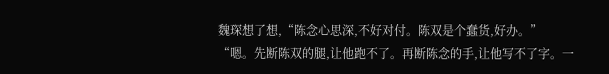魏琛想了想,“陈念心思深,不好对付。陈双是个蠢货,好办。”
“嗯。先断陈双的腿,让他跑不了。再断陈念的手,让他写不了字。一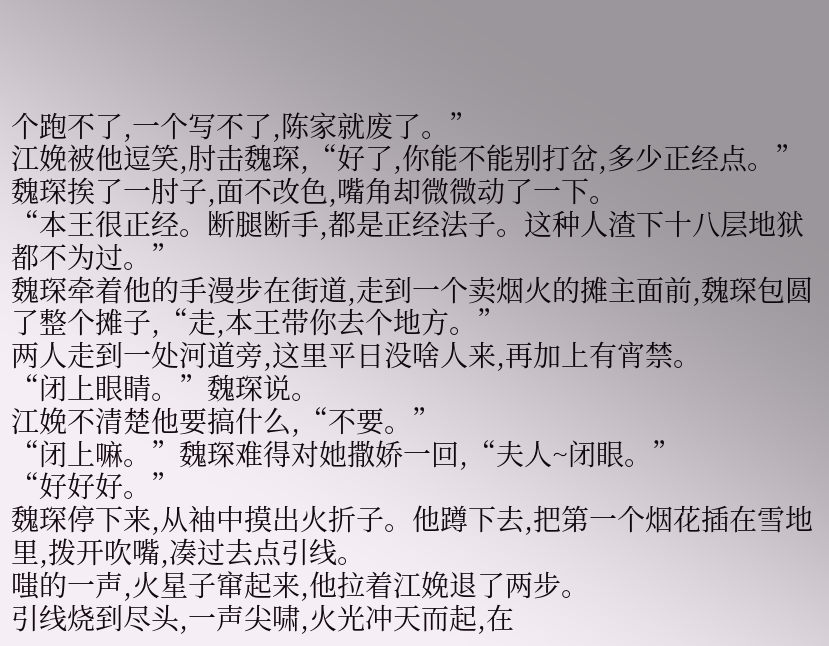个跑不了,一个写不了,陈家就废了。”
江娩被他逗笑,肘击魏琛,“好了,你能不能别打岔,多少正经点。”
魏琛挨了一肘子,面不改色,嘴角却微微动了一下。
“本王很正经。断腿断手,都是正经法子。这种人渣下十八层地狱都不为过。”
魏琛牵着他的手漫步在街道,走到一个卖烟火的摊主面前,魏琛包圆了整个摊子,“走,本王带你去个地方。”
两人走到一处河道旁,这里平日没啥人来,再加上有宵禁。
“闭上眼睛。”魏琛说。
江娩不清楚他要搞什么,“不要。”
“闭上嘛。”魏琛难得对她撒娇一回,“夫人~闭眼。”
“好好好。”
魏琛停下来,从袖中摸出火折子。他蹲下去,把第一个烟花插在雪地里,拨开吹嘴,凑过去点引线。
嗤的一声,火星子窜起来,他拉着江娩退了两步。
引线烧到尽头,一声尖啸,火光冲天而起,在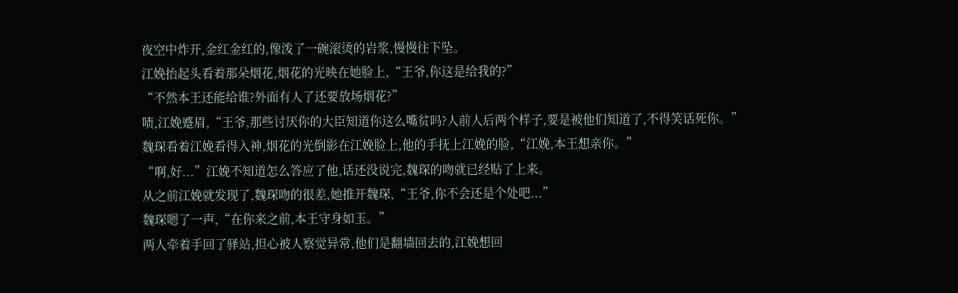夜空中炸开,金红金红的,像泼了一碗滚烫的岩浆,慢慢往下坠。
江娩抬起头看着那朵烟花,烟花的光映在她脸上,“王爷,你这是给我的?”
“不然本王还能给谁?外面有人了还要放场烟花?”
啧,江娩蹙眉,“王爷,那些讨厌你的大臣知道你这么嘴贫吗?人前人后两个样子,要是被他们知道了,不得笑话死你。”
魏琛看着江娩看得入神,烟花的光倒影在江娩脸上,他的手抚上江娩的脸,“江娩,本王想亲你。”
“啊,好...”江娩不知道怎么答应了他,话还没说完,魏琛的吻就已经贴了上来。
从之前江娩就发现了,魏琛吻的很差,她推开魏琛,“王爷,你不会还是个处吧...”
魏琛嗯了一声,“在你来之前,本王守身如玉。”
两人牵着手回了驿站,担心被人察觉异常,他们是翻墙回去的,江娩想回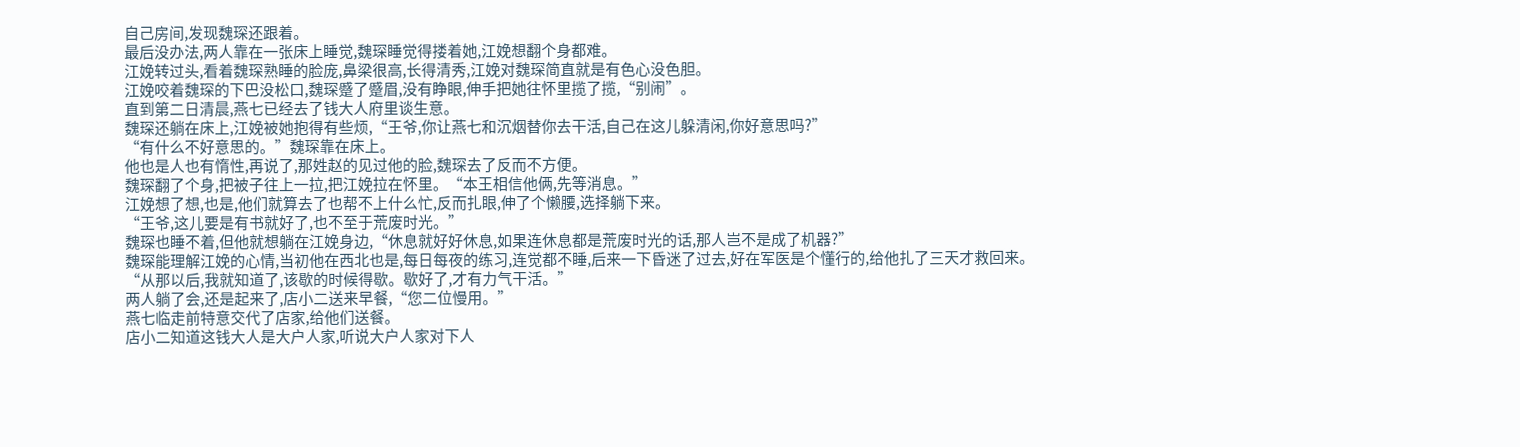自己房间,发现魏琛还跟着。
最后没办法,两人靠在一张床上睡觉,魏琛睡觉得搂着她,江娩想翻个身都难。
江娩转过头,看着魏琛熟睡的脸庞,鼻梁很高,长得清秀,江娩对魏琛简直就是有色心没色胆。
江娩咬着魏琛的下巴没松口,魏琛蹙了蹙眉,没有睁眼,伸手把她往怀里揽了揽,“别闹”。
直到第二日清晨,燕七已经去了钱大人府里谈生意。
魏琛还躺在床上,江娩被她抱得有些烦,“王爷,你让燕七和沉烟替你去干活,自己在这儿躲清闲,你好意思吗?”
“有什么不好意思的。”魏琛靠在床上。
他也是人也有惰性,再说了,那姓赵的见过他的脸,魏琛去了反而不方便。
魏琛翻了个身,把被子往上一拉,把江娩拉在怀里。“本王相信他俩,先等消息。”
江娩想了想,也是,他们就算去了也帮不上什么忙,反而扎眼,伸了个懒腰,选择躺下来。
“王爷,这儿要是有书就好了,也不至于荒废时光。”
魏琛也睡不着,但他就想躺在江娩身边,“休息就好好休息,如果连休息都是荒废时光的话,那人岂不是成了机器?”
魏琛能理解江娩的心情,当初他在西北也是,每日每夜的练习,连觉都不睡,后来一下昏迷了过去,好在军医是个懂行的,给他扎了三天才救回来。
“从那以后,我就知道了,该歇的时候得歇。歇好了,才有力气干活。”
两人躺了会,还是起来了,店小二送来早餐,“您二位慢用。”
燕七临走前特意交代了店家,给他们送餐。
店小二知道这钱大人是大户人家,听说大户人家对下人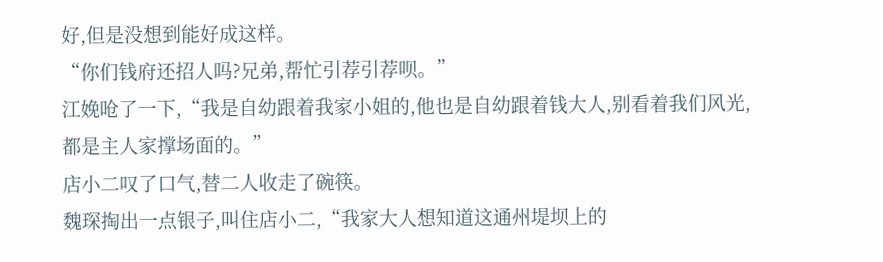好,但是没想到能好成这样。
“你们钱府还招人吗?兄弟,帮忙引荐引荐呗。”
江娩呛了一下,“我是自幼跟着我家小姐的,他也是自幼跟着钱大人,别看着我们风光,都是主人家撑场面的。”
店小二叹了口气,替二人收走了碗筷。
魏琛掏出一点银子,叫住店小二,“我家大人想知道这通州堤坝上的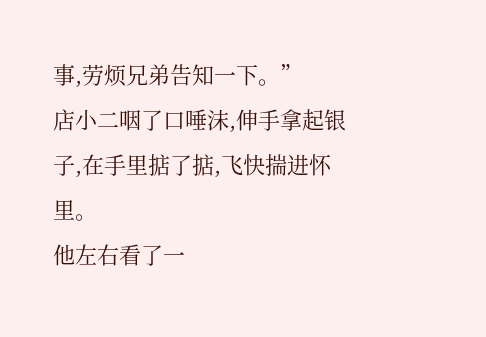事,劳烦兄弟告知一下。”
店小二咽了口唾沫,伸手拿起银子,在手里掂了掂,飞快揣进怀里。
他左右看了一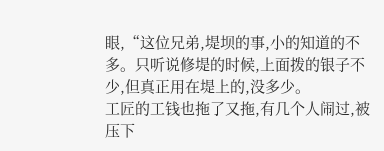眼,“这位兄弟,堤坝的事,小的知道的不多。只听说修堤的时候,上面拨的银子不少,但真正用在堤上的,没多少。
工匠的工钱也拖了又拖,有几个人闹过,被压下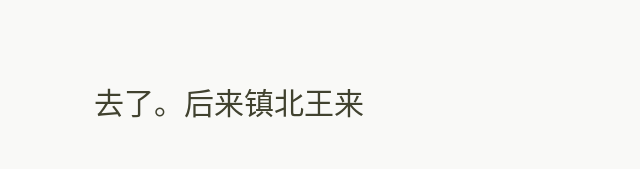去了。后来镇北王来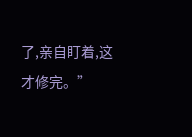了,亲自盯着,这才修完。”